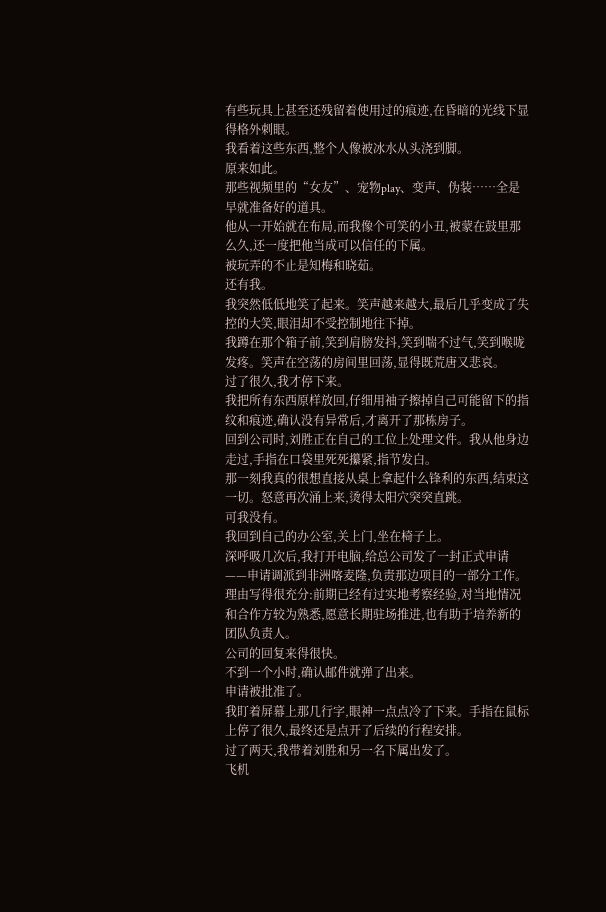有些玩具上甚至还残留着使用过的痕迹,在昏暗的光线下显得格外刺眼。
我看着这些东西,整个人像被冰水从头浇到脚。
原来如此。
那些视频里的“女友”、宠物play、变声、伪装……全是早就准备好的道具。
他从一开始就在布局,而我像个可笑的小丑,被蒙在鼓里那么久,还一度把他当成可以信任的下属。
被玩弄的不止是知梅和晓茹。
还有我。
我突然低低地笑了起来。笑声越来越大,最后几乎变成了失控的大笑,眼泪却不受控制地往下掉。
我蹲在那个箱子前,笑到肩膀发抖,笑到喘不过气,笑到喉咙发疼。笑声在空荡的房间里回荡,显得既荒唐又悲哀。
过了很久,我才停下来。
我把所有东西原样放回,仔细用袖子擦掉自己可能留下的指纹和痕迹,确认没有异常后,才离开了那栋房子。
回到公司时,刘胜正在自己的工位上处理文件。我从他身边走过,手指在口袋里死死攥紧,指节发白。
那一刻我真的很想直接从桌上拿起什么锋利的东西,结束这一切。怒意再次涌上来,烫得太阳穴突突直跳。
可我没有。
我回到自己的办公室,关上门,坐在椅子上。
深呼吸几次后,我打开电脑,给总公司发了一封正式申请——申请调派到非洲喀麦隆,负责那边项目的一部分工作。
理由写得很充分:前期已经有过实地考察经验,对当地情况和合作方较为熟悉,愿意长期驻场推进,也有助于培养新的团队负责人。
公司的回复来得很快。
不到一个小时,确认邮件就弹了出来。
申请被批准了。
我盯着屏幕上那几行字,眼神一点点冷了下来。手指在鼠标上停了很久,最终还是点开了后续的行程安排。
过了两天,我带着刘胜和另一名下属出发了。
飞机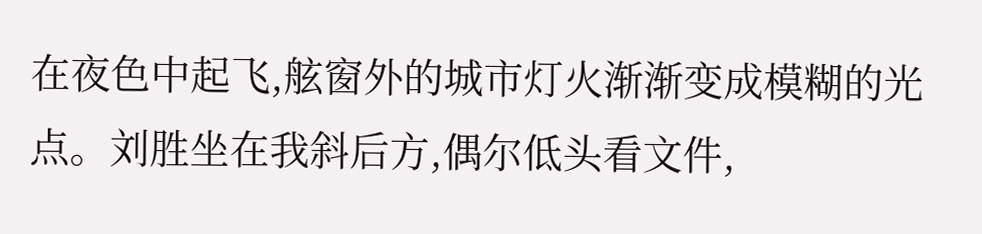在夜色中起飞,舷窗外的城市灯火渐渐变成模糊的光点。刘胜坐在我斜后方,偶尔低头看文件,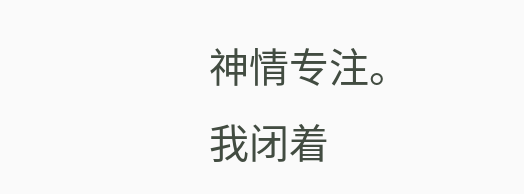神情专注。
我闭着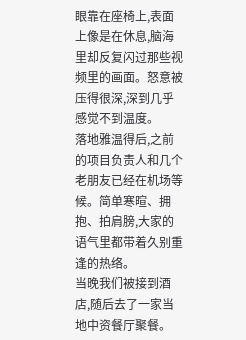眼靠在座椅上,表面上像是在休息,脑海里却反复闪过那些视频里的画面。怒意被压得很深,深到几乎感觉不到温度。
落地雅温得后,之前的项目负责人和几个老朋友已经在机场等候。简单寒暄、拥抱、拍肩膀,大家的语气里都带着久别重逢的热络。
当晚我们被接到酒店,随后去了一家当地中资餐厅聚餐。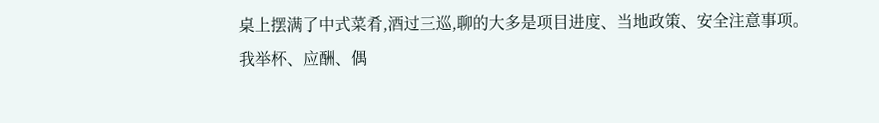桌上摆满了中式菜肴,酒过三巡,聊的大多是项目进度、当地政策、安全注意事项。
我举杯、应酬、偶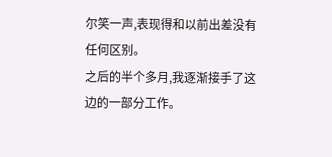尔笑一声,表现得和以前出差没有任何区别。
之后的半个多月,我逐渐接手了这边的一部分工作。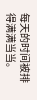每天的时间被排得满满当当。